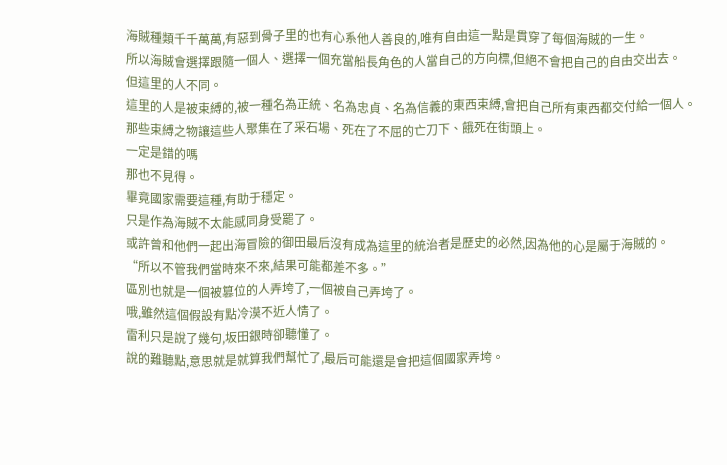海賊種類千千萬萬,有惡到骨子里的也有心系他人善良的,唯有自由這一點是貫穿了每個海賊的一生。
所以海賊會選擇跟隨一個人、選擇一個充當船長角色的人當自己的方向標,但絕不會把自己的自由交出去。
但這里的人不同。
這里的人是被束縛的,被一種名為正統、名為忠貞、名為信義的東西束縛,會把自己所有東西都交付給一個人。
那些束縛之物讓這些人聚集在了采石場、死在了不屈的亡刀下、餓死在街頭上。
一定是錯的嗎
那也不見得。
畢竟國家需要這種,有助于穩定。
只是作為海賊不太能感同身受罷了。
或許曾和他們一起出海冒險的御田最后沒有成為這里的統治者是歷史的必然,因為他的心是屬于海賊的。
“所以不管我們當時來不來,結果可能都差不多。”
區別也就是一個被篡位的人弄垮了,一個被自己弄垮了。
哦,雖然這個假設有點冷漠不近人情了。
雷利只是說了幾句,坂田銀時卻聽懂了。
說的難聽點,意思就是就算我們幫忙了,最后可能還是會把這個國家弄垮。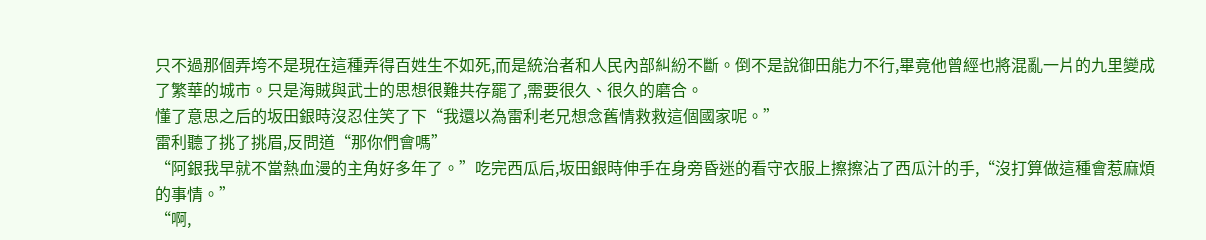只不過那個弄垮不是現在這種弄得百姓生不如死,而是統治者和人民內部糾紛不斷。倒不是說御田能力不行,畢竟他曾經也將混亂一片的九里變成了繁華的城市。只是海賊與武士的思想很難共存罷了,需要很久、很久的磨合。
懂了意思之后的坂田銀時沒忍住笑了下“我還以為雷利老兄想念舊情救救這個國家呢。”
雷利聽了挑了挑眉,反問道“那你們會嗎”
“阿銀我早就不當熱血漫的主角好多年了。”吃完西瓜后,坂田銀時伸手在身旁昏迷的看守衣服上擦擦沾了西瓜汁的手,“沒打算做這種會惹麻煩的事情。”
“啊,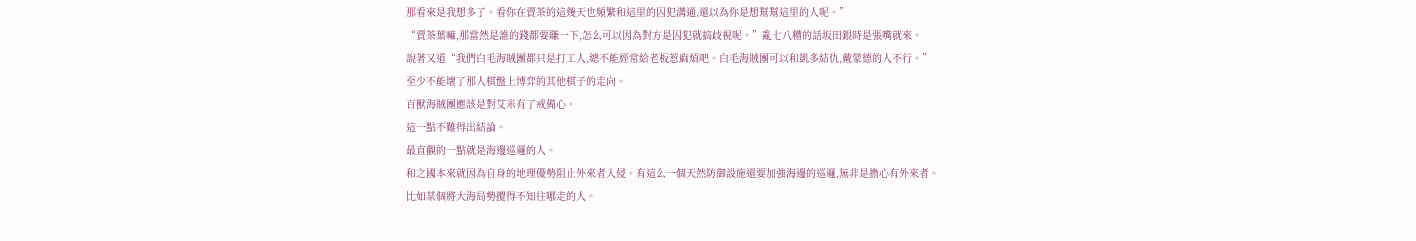那看來是我想多了。看你在賣茶的這幾天也頻繁和這里的囚犯溝通,還以為你是想幫幫這里的人呢。”
“賣茶葉嘛,那當然是誰的錢都要賺一下,怎么可以因為對方是囚犯就搞歧視呢。”亂七八糟的話坂田銀時是張嘴就來。
說著又道“我們白毛海賊團都只是打工人,總不能經常給老板惹麻煩吧。白毛海賊團可以和凱多結仇,戴蒙德的人不行。”
至少不能壞了那人棋盤上博弈的其他棋子的走向。
百獸海賊團應該是對艾米有了戒備心。
這一點不難得出結論。
最直觀的一點就是海邊巡邏的人。
和之國本來就因為自身的地理優勢阻止外來者入侵。有這么一個天然防御設施還要加強海邊的巡邏,無非是擔心有外來者。
比如某個將大海局勢攪得不知往哪走的人。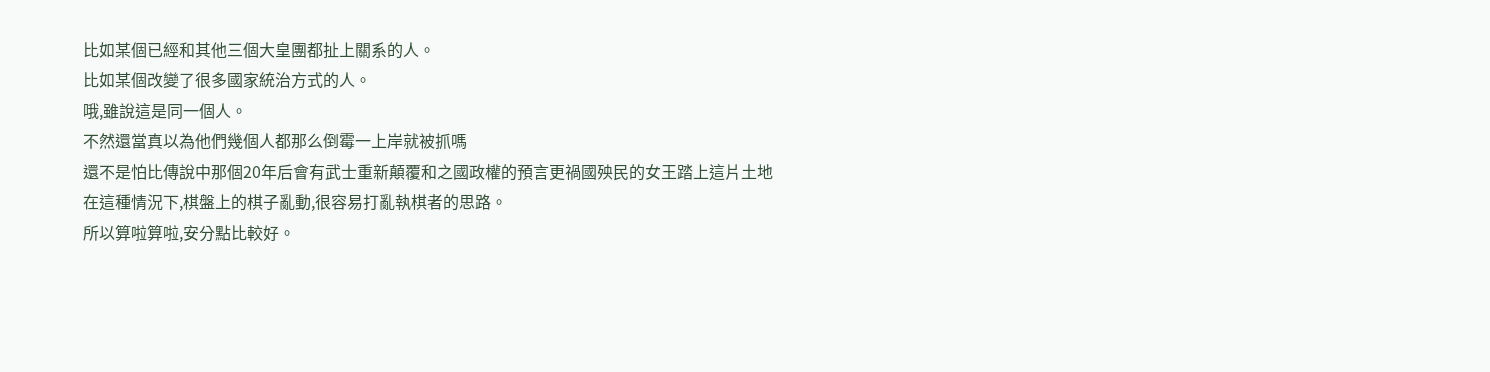比如某個已經和其他三個大皇團都扯上關系的人。
比如某個改變了很多國家統治方式的人。
哦,雖說這是同一個人。
不然還當真以為他們幾個人都那么倒霉一上岸就被抓嗎
還不是怕比傳說中那個20年后會有武士重新顛覆和之國政權的預言更禍國殃民的女王踏上這片土地
在這種情況下,棋盤上的棋子亂動,很容易打亂執棋者的思路。
所以算啦算啦,安分點比較好。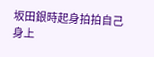坂田銀時起身拍拍自己身上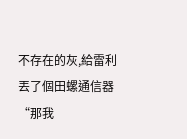不存在的灰,給雷利丟了個田螺通信器“那我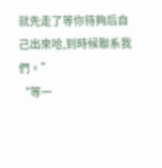就先走了等你待夠后自己出來哈,到時候聯系我們。”
“等一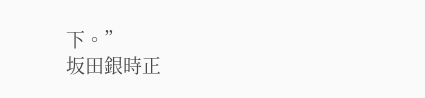下。”
坂田銀時正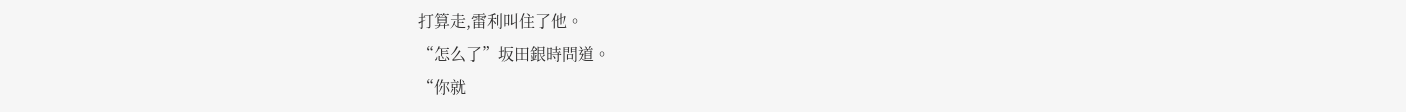打算走,雷利叫住了他。
“怎么了”坂田銀時問道。
“你就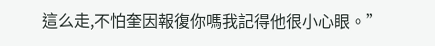這么走,不怕奎因報復你嗎我記得他很小心眼。”